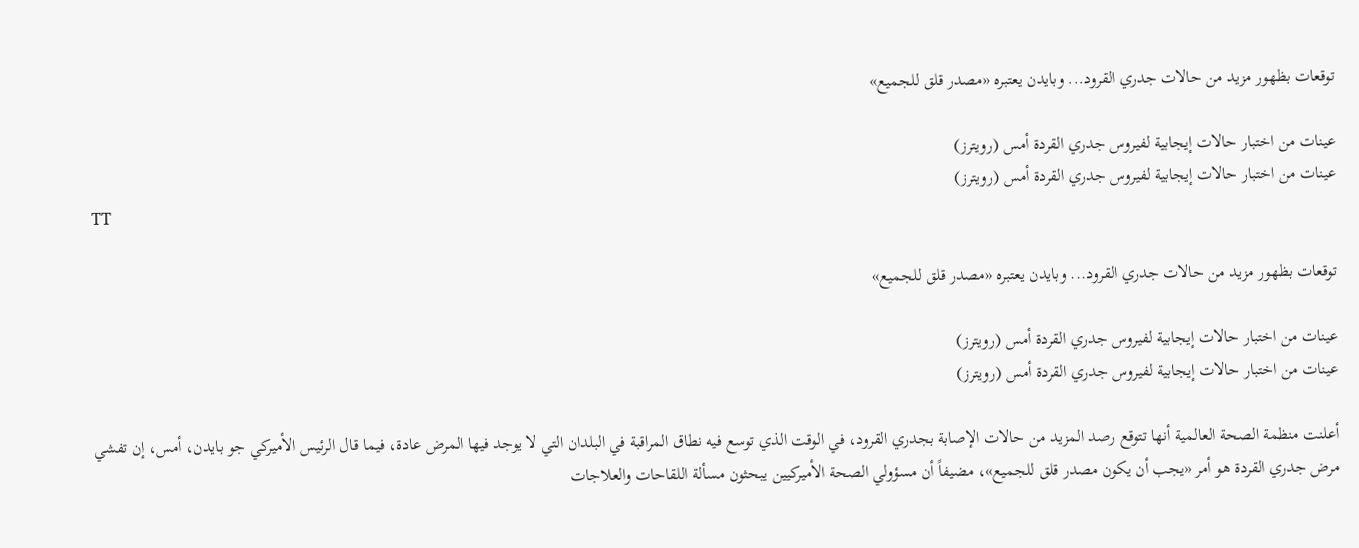توقعات بظهور مزيد من حالات جدري القرود... وبايدن يعتبره «مصدر قلق للجميع»

عينات من اختبار حالات إيجابية لفيروس جدري القردة أمس (رويترز)
عينات من اختبار حالات إيجابية لفيروس جدري القردة أمس (رويترز)
TT

توقعات بظهور مزيد من حالات جدري القرود... وبايدن يعتبره «مصدر قلق للجميع»

عينات من اختبار حالات إيجابية لفيروس جدري القردة أمس (رويترز)
عينات من اختبار حالات إيجابية لفيروس جدري القردة أمس (رويترز)

أعلنت منظمة الصحة العالمية أنها تتوقع رصد المزيد من حالات الإصابة بجدري القرود، في الوقت الذي توسع فيه نطاق المراقبة في البلدان التي لا يوجد فيها المرض عادة، فيما قال الرئيس الأميركي جو بايدن، أمس، إن تفشي مرض جدري القردة هو أمر «يجب أن يكون مصدر قلق للجميع»، مضيفاً أن مسؤولي الصحة الأميركيين يبحثون مسألة اللقاحات والعلاجات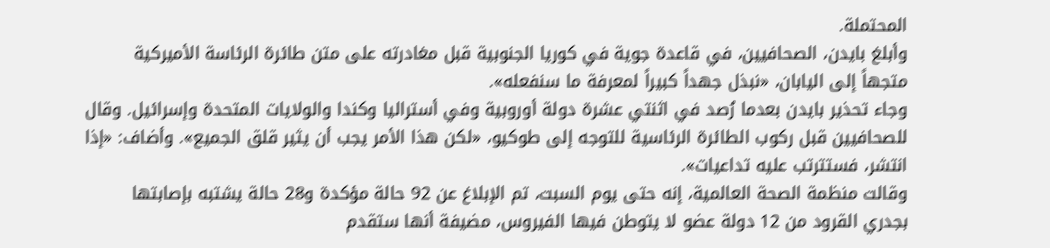المحتملة.
وأبلغ بايدن، الصحافيين، في قاعدة جوية في كوريا الجنوبية قبل مغادرته على متن طائرة الرئاسة الأميركية متجهاً إلى اليابان، «نبذل جهداً كبيراً لمعرفة ما سنفعله».
وجاء تحذير بايدن بعدما رُصد في اثنتي عشرة دولة أوروبية وفي أستراليا وكندا والولايات المتحدة وإسرائيل. وقال للصحافيين قبل ركوب الطائرة الرئاسية للتوجه إلى طوكيو، «لكن هذا الأمر يجب أن يثير قلق الجميع». وأضاف: «إذا انتشر، فستترتب عليه تداعيات».
وقالت منظمة الصحة العالمية، إنه حتى يوم السبت، تم الإبلاغ عن 92 حالة مؤكدة و28 حالة يشتبه بإصابتها بجدري القرود من 12 دولة عضو لا يتوطن فيها الفيروس، مضيفة أنها ستقدم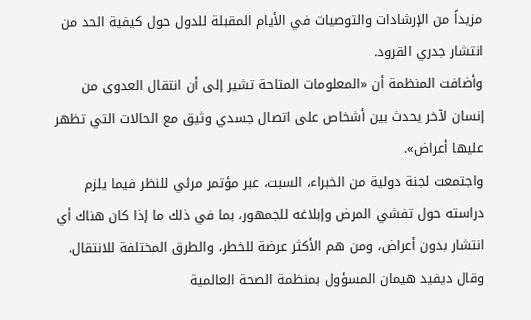مزيداً من الإرشادات والتوصيات في الأيام المقبلة للدول حول كيفية الحد من انتشار جدري القرود.
وأضافت المنظمة أن «المعلومات المتاحة تشير إلى أن انتقال العدوى من إنسان لآخر يحدث بين أشخاص على اتصال جسدي وثيق مع الحالات التي تظهر عليها أعراض».
واجتمعت لجنة دولية من الخبراء، السبت، عبر مؤتمر مرئي للنظر فيما يلزم دراسته حول تفشي المرض وإبلاغه للجمهور، بما في ذلك ما إذا كان هناك أي انتشار بدون أعراض، ومن هم الأكثر عرضة للخطر، والطرق المختلفة للانتقال.
وقال ديفيد هيمان المسؤول بمنظمة الصحة العالمية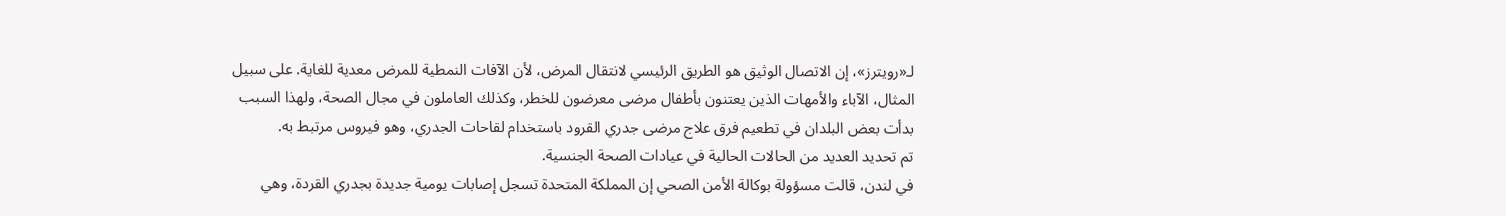لـ«رويترز»، إن الاتصال الوثيق هو الطريق الرئيسي لانتقال المرض، لأن الآفات النمطية للمرض معدية للغاية. على سبيل المثال، الآباء والأمهات الذين يعتنون بأطفال مرضى معرضون للخطر، وكذلك العاملون في مجال الصحة، ولهذا السبب بدأت بعض البلدان في تطعيم فرق علاج مرضى جدري القرود باستخدام لقاحات الجدري، وهو فيروس مرتبط به.
تم تحديد العديد من الحالات الحالية في عيادات الصحة الجنسية.
في لندن، قالت مسؤولة بوكالة الأمن الصحي إن المملكة المتحدة تسجل إصابات يومية جديدة بجدري القردة، وهي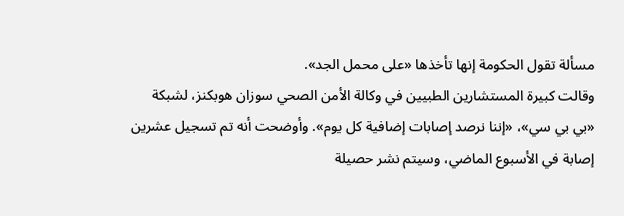مسألة تقول الحكومة إنها تأخذها «على محمل الجد».
وقالت كبيرة المستشارين الطبيين في وكالة الأمن الصحي سوزان هوبكنز، لشبكة «بي بي سي»، «إننا نرصد إصابات إضافية كل يوم». وأوضحت أنه تم تسجيل عشرين إصابة في الأسبوع الماضي، وسيتم نشر حصيلة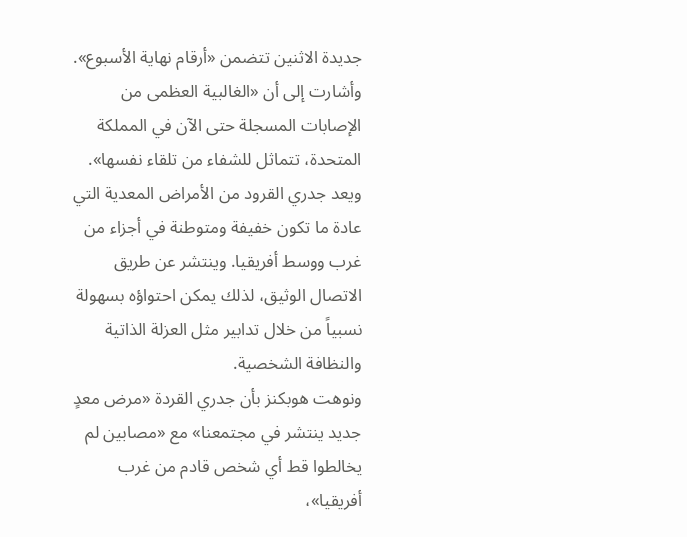جديدة الاثنين تتضمن «أرقام نهاية الأسبوع». وأشارت إلى أن «الغالبية العظمى من الإصابات المسجلة حتى الآن في المملكة المتحدة، تتماثل للشفاء من تلقاء نفسها».
ويعد جدري القرود من الأمراض المعدية التي عادة ما تكون خفيفة ومتوطنة في أجزاء من غرب ووسط أفريقيا. وينتشر عن طريق الاتصال الوثيق، لذلك يمكن احتواؤه بسهولة نسبياً من خلال تدابير مثل العزلة الذاتية والنظافة الشخصية.
ونوهت هوبكنز بأن جدري القردة «مرض معدٍ جديد ينتشر في مجتمعنا» مع «مصابين لم يخالطوا قط أي شخص قادم من غرب أفريقيا»،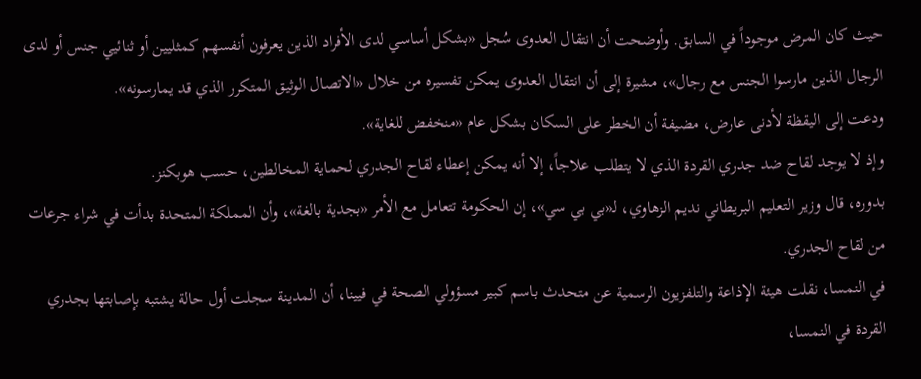حيث كان المرض موجوداً في السابق. وأوضحت أن انتقال العدوى سُجل «بشكل أساسي لدى الأفراد الذين يعرفون أنفسهم كمثليين أو ثنائيي جنس أو لدى الرجال الذين مارسوا الجنس مع رجال»، مشيرة إلى أن انتقال العدوى يمكن تفسيره من خلال «الاتصال الوثيق المتكرر الذي قد يمارسونه».
ودعت إلى اليقظة لأدنى عارض، مضيفة أن الخطر على السكان بشكل عام «منخفض للغاية».
وإذ لا يوجد لقاح ضد جدري القردة الذي لا يتطلب علاجاً، إلا أنه يمكن إعطاء لقاح الجدري لحماية المخالطين، حسب هوبكنز.
بدوره، قال وزير التعليم البريطاني نديم الزهاوي، لـ«بي بي سي»، إن الحكومة تتعامل مع الأمر «بجدية بالغة»، وأن المملكة المتحدة بدأت في شراء جرعات من لقاح الجدري.
في النمسا، نقلت هيئة الإذاعة والتلفزيون الرسمية عن متحدث باسم كبير مسؤولي الصحة في فيينا، أن المدينة سجلت أول حالة يشتبه بإصابتها بجدري القردة في النمسا،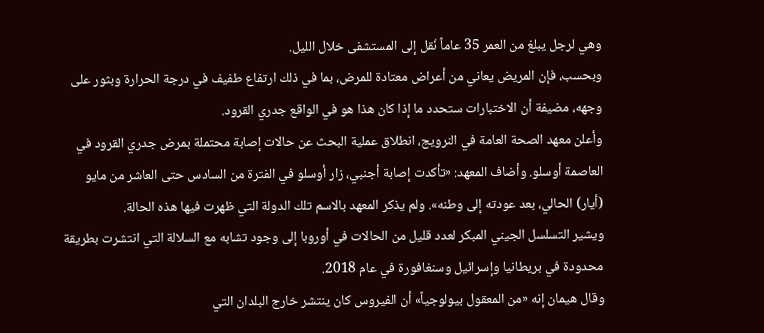وهي لرجل يبلغ من العمر 35 عاماً نُقل إلى المستشفى خلال الليل.
وبحسب، فإن المريض يعاني من أعراض معتادة للمرض، بما في ذلك ارتفاع طفيف في درجة الحرارة وبثور على وجهه، مضيفة أن الاختبارات ستحدد ما إذا كان هذا هو في الواقع جدري القرود.
وأعلن معهد الصحة العامة في النرويج، انطلاق عملية البحث عن حالات إصابة محتملة بمرض جدري القرود في العاصمة أوسلو. وأضاف المعهد: «تأكدت إصابة أجنبي، زار أوسلو في الفترة من السادس حتى العاشر من مايو (أيار) الحالي، بعد عودته إلى وطنه». ولم يذكر المعهد بالاسم تلك الدولة التي ظهرت فيها هذه الحالة.
ويشير التسلسل الجيني المبكر لعدد قليل من الحالات في أوروبا إلى وجود تشابه مع السلالة التي انتشرت بطريقة محدودة في بريطانيا وإسرائيل وسنغافورة في عام 2018.
وقال هيمان إنه «من المعقول بيولوجياً» أن الفيروس كان ينتشر خارج البلدان التي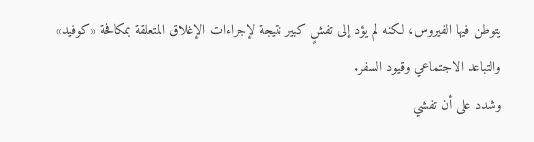يتوطن فيها الفيروس، لكنه لم يؤد إلى تفشٍ كبير نتيجة لإجراءات الإغلاق المتعلقة بمكافحة «كوفيد» والتباعد الاجتماعي وقيود السفر.
وشدد على أن تفشي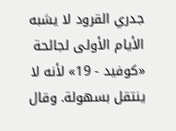جدري القرود لا يشبه الأيام الأولى لجائحة «كوفيد - 19» لأنه لا ينتقل بسهولة. وقال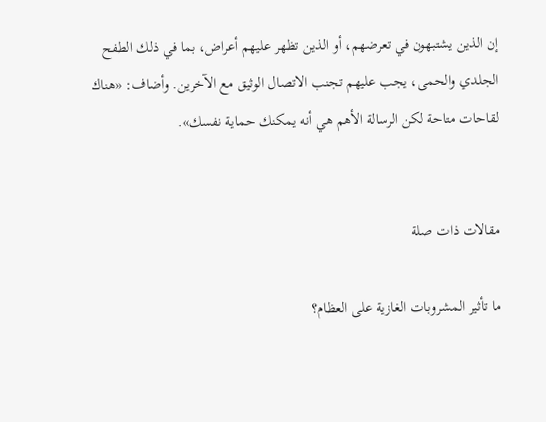إن الذين يشتبهون في تعرضهم، أو الذين تظهر عليهم أعراض، بما في ذلك الطفح الجلدي والحمى، يجب عليهم تجنب الاتصال الوثيق مع الآخرين. وأضاف: «هناك لقاحات متاحة لكن الرسالة الأهم هي أنه يمكنك حماية نفسك».


مقالات ذات صلة

ما تأثير المشروبات الغازية على العظام؟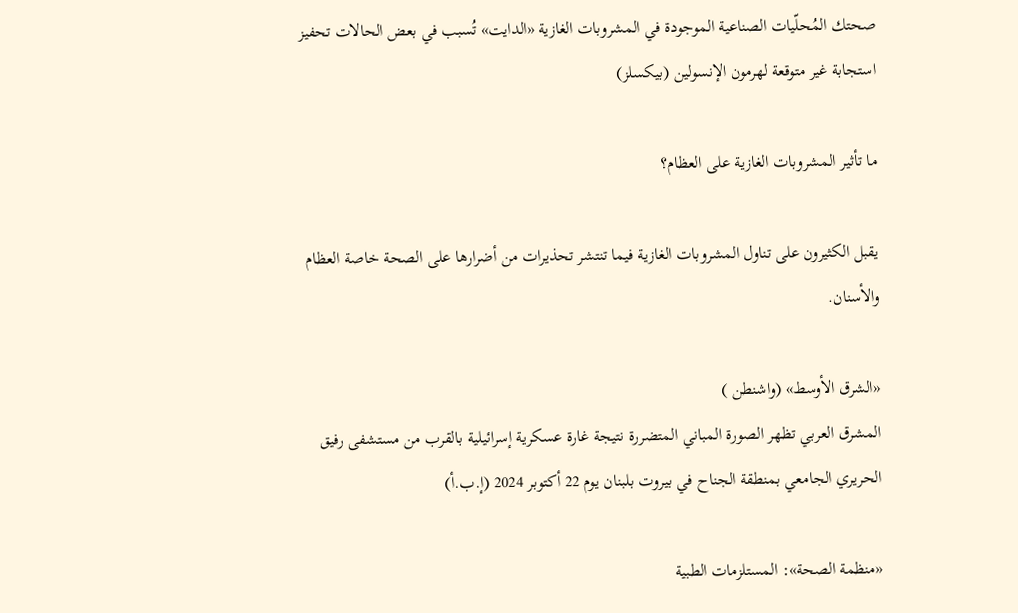صحتك المُحلّيات الصناعية الموجودة في المشروبات الغازية «الدايت» تُسبب في بعض الحالات تحفيز استجابة غير متوقعة لهرمون الإنسولين (بيكسلز)

ما تأثير المشروبات الغازية على العظام؟

يقبل الكثيرون على تناول المشروبات الغازية فيما تنتشر تحذيرات من أضرارها على الصحة خاصة العظام والأسنان.

«الشرق الأوسط» (واشنطن )
المشرق العربي تظهر الصورة المباني المتضررة نتيجة غارة عسكرية إسرائيلية بالقرب من مستشفى رفيق الحريري الجامعي بمنطقة الجناح في بيروت بلبنان يوم 22 أكتوبر 2024 (إ.ب.أ)

«منظمة الصحة»: المستلزمات الطبية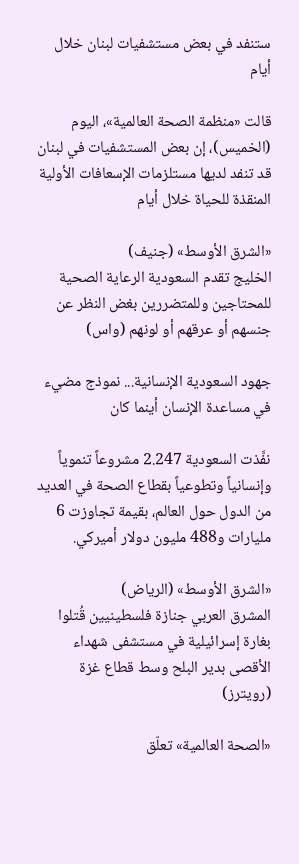ستنفد في بعض مستشفيات لبنان خلال أيام

قالت «منظمة الصحة العالمية»، اليوم (الخميس)، إن بعض المستشفيات في لبنان قد تنفد لديها مستلزمات الإسعافات ‌الأولية المنقذة ‌للحياة خلال ‌أيام

«الشرق الأوسط» (جنيف)
الخليج تقدم السعودية الرعاية الصحية للمحتاجين وللمتضررين بغض النظر عن جنسهم أو عرقهم أو لونهم (واس)

جهود السعودية الإنسانية... نموذج مضيء في مساعدة الإنسان أينما كان

نفَّذت السعودية 2.247 مشروعاً تنموياً وإنسانياً وتطوعياً بقطاع الصحة في العديد من الدول حول العالم، بقيمة تجاوزت 6 مليارات و488 مليون دولار أميركي.

«الشرق الأوسط» (الرياض)
المشرق العربي جنازة فلسطينيين قُتلوا بغارة إسرائيلية في مستشفى شهداء الأقصى بدير البلح وسط قطاع غزة (رويترز)

«الصحة العالمية» تعلّق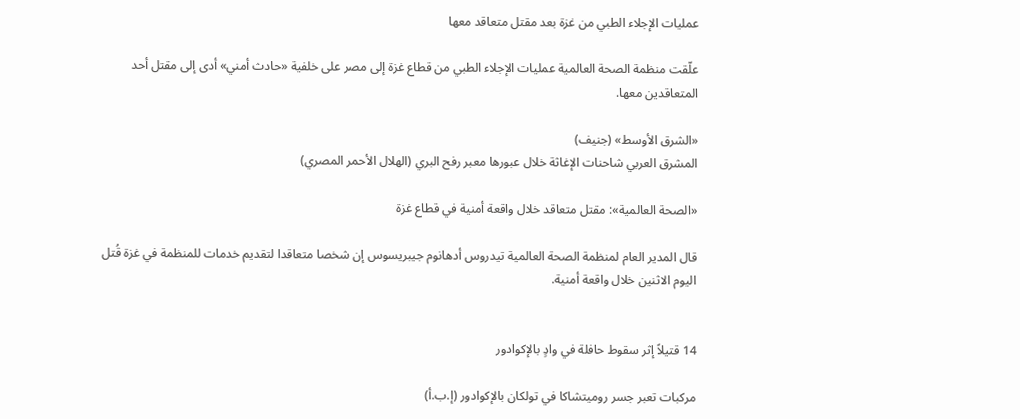عمليات الإجلاء الطبي من غزة بعد مقتل متعاقد معها

علّقت منظمة الصحة العالمية عمليات الإجلاء الطبي من قطاع غزة إلى مصر على خلفية «حادث أمني» أدى إلى مقتل أحد المتعاقدين معها.

«الشرق الأوسط» (جنيف)
المشرق العربي شاحنات الإغاثة خلال عبورها معبر رفح البري (الهلال الأحمر المصري)

«الصحة العالمية»: مقتل متعاقد خلال واقعة أمنية في قطاع غزة

قال المدير العام لمنظمة الصحة العالمية تيدروس أدهانوم جيبريسوس إن شخصا متعاقدا لتقديم خدمات للمنظمة في غزة قُتل اليوم الاثنين خلال واقعة أمنية.


14 قتيلاً إثر سقوط حافلة في وادٍ بالإكوادور

مركبات تعبر جسر روميتشاكا في تولكان بالإكوادور (إ.ب.أ)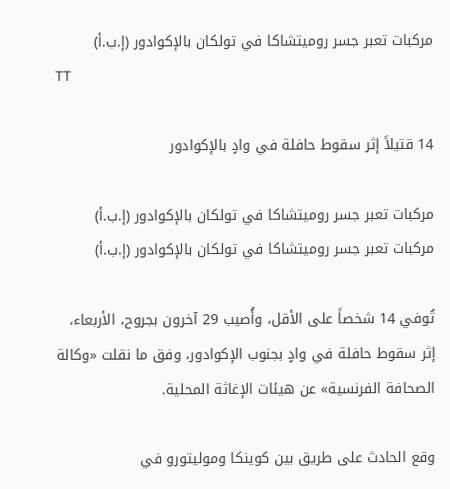مركبات تعبر جسر روميتشاكا في تولكان بالإكوادور (إ.ب.أ)
TT

14 قتيلاً إثر سقوط حافلة في وادٍ بالإكوادور

مركبات تعبر جسر روميتشاكا في تولكان بالإكوادور (إ.ب.أ)
مركبات تعبر جسر روميتشاكا في تولكان بالإكوادور (إ.ب.أ)

تُوفي 14 شخصاً على الأقل، وأُصيب 29 آخرون بجروح، الأربعاء، إثر سقوط حافلة في وادٍ بجنوب الإكوادور، وفق ما نقلت «وكالة الصحافة الفرنسية» عن هيئات الإغاثة المحلية.

وقع الحادث على طريق بين كوينكا وموليتورو في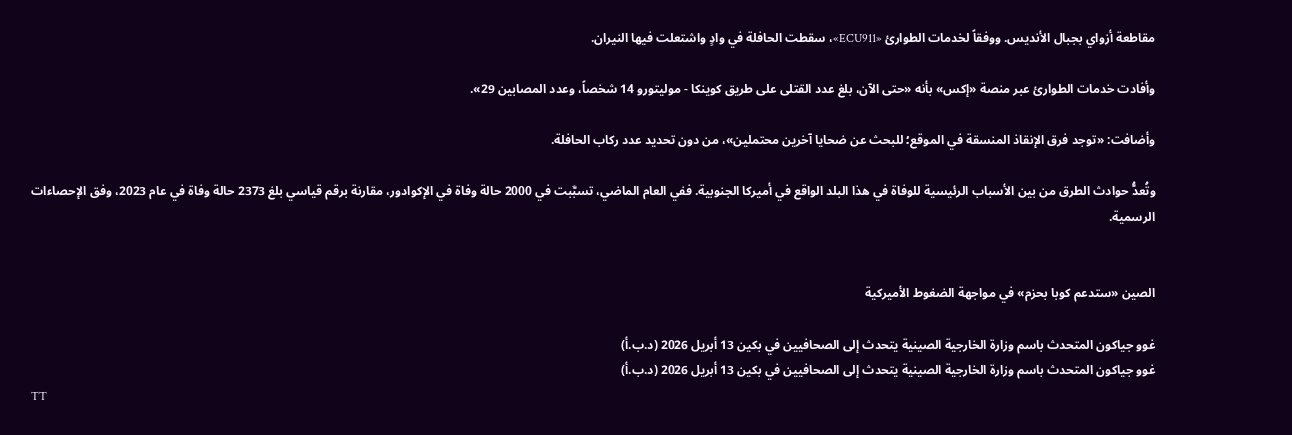مقاطعة أزواي بجبال الأنديس. ووفقاً لخدمات الطوارئ «ECU911»، سقطت الحافلة في وادٍ واشتعلت فيها النيران.

وأفادت خدمات الطوارئ عبر منصة «إكس» بأنه «حتى الآن، بلغ عدد القتلى على طريق كوينكا - موليتورو 14 شخصاً، وعدد المصابين 29».

وأضافت: «توجد فرق الإنقاذ المنسقة في الموقع؛ للبحث عن ضحايا آخرين محتملين»، من دون تحديد عدد ركاب الحافلة.

وتُعدُّ حوادث الطرق من بين الأسباب الرئيسية للوفاة في هذا البلد الواقع في أميركا الجنوبية. ففي العام الماضي، تسبَّبت في 2000 حالة وفاة في الإكوادور، مقارنة برقم قياسي بلغ 2373 حالة وفاة في عام 2023، وفق الإحصاءات الرسمية.


الصين «ستدعم كوبا بحزم» في مواجهة الضغوط الأميركية

غوو جياكون المتحدث باسم وزارة الخارجية الصينية يتحدث إلى الصحافيين في بكين 13 أبريل 2026 (د.ب.أ)
غوو جياكون المتحدث باسم وزارة الخارجية الصينية يتحدث إلى الصحافيين في بكين 13 أبريل 2026 (د.ب.أ)
TT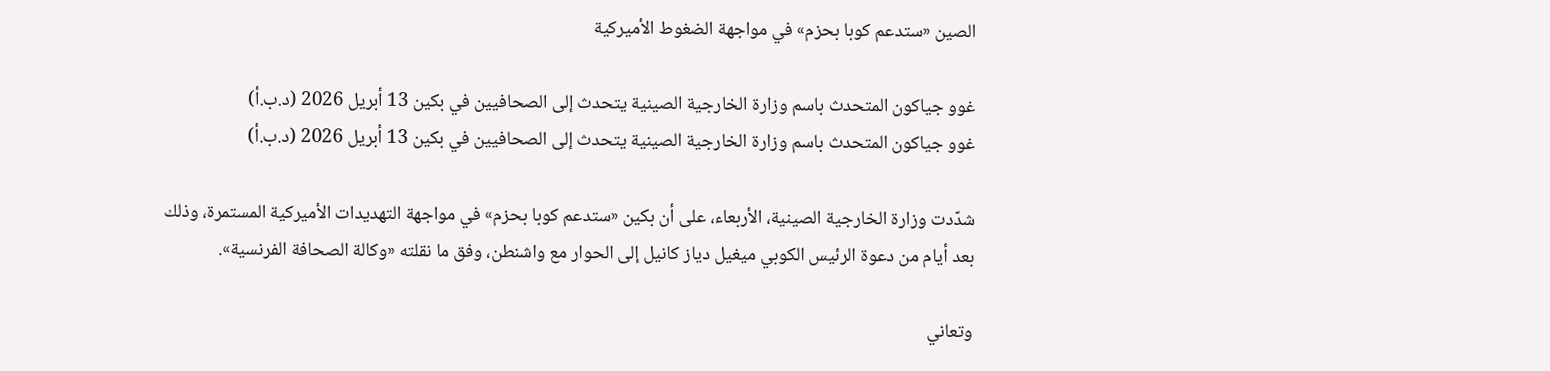الصين «ستدعم كوبا بحزم» في مواجهة الضغوط الأميركية

غوو جياكون المتحدث باسم وزارة الخارجية الصينية يتحدث إلى الصحافيين في بكين 13 أبريل 2026 (د.ب.أ)
غوو جياكون المتحدث باسم وزارة الخارجية الصينية يتحدث إلى الصحافيين في بكين 13 أبريل 2026 (د.ب.أ)

شدّدت وزارة الخارجية الصينية، الأربعاء، على أن بكين «ستدعم كوبا بحزم» في مواجهة التهديدات الأميركية المستمرة، وذلك بعد أيام من دعوة الرئيس الكوبي ميغيل دياز كانيل إلى الحوار مع واشنطن، وفق ما نقلته «وكالة الصحافة الفرنسية».

وتعاني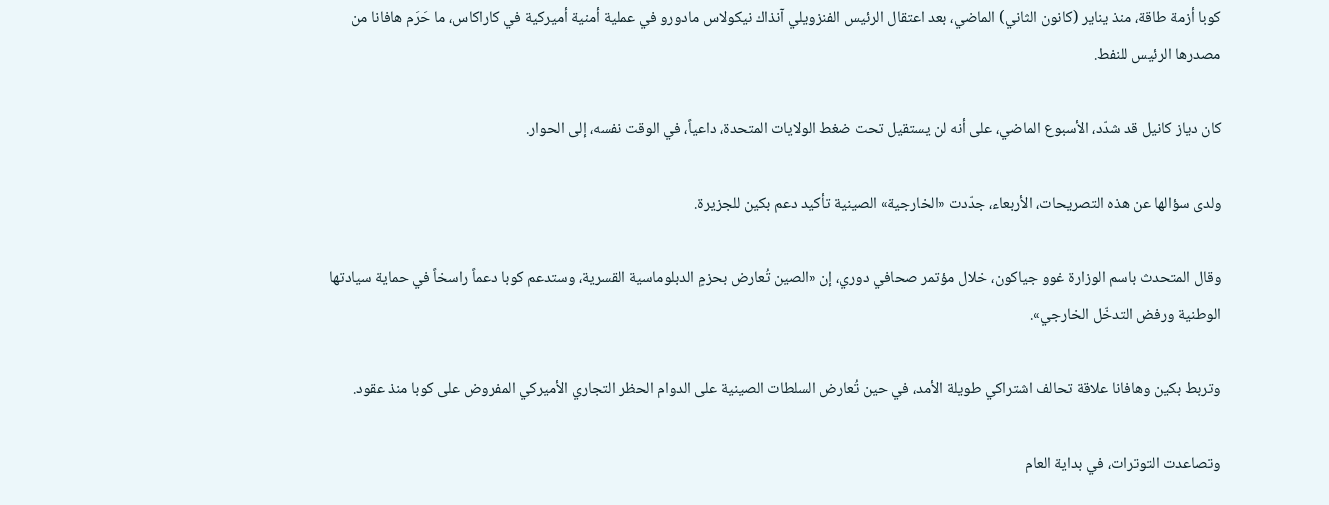كوبا أزمة طاقة، منذ يناير (كانون الثاني) الماضي، بعد اعتقال الرئيس الفنزويلي آنذاك نيكولاس مادورو في عملية أمنية أميركية في كاراكاس، ما حَرَم هافانا من مصدرها الرئيس للنفط.

كان دياز كانيل قد شدّد، الأسبوع الماضي، على أنه لن يستقيل تحت ضغط الولايات المتحدة، داعياً، في الوقت نفسه، إلى الحوار.

ولدى سؤالها عن هذه التصريحات، الأربعاء، جدّدت «الخارجية» الصينية تأكيد دعم بكين للجزيرة.

وقال المتحدث باسم الوزارة غوو جياكون، خلال مؤتمر صحافي دوري، إن «الصين تُعارض بحزمٍ الدبلوماسية القسرية، وستدعم كوبا دعماً راسخاً في حماية سيادتها الوطنية ورفض التدخّل الخارجي».

وتربط بكين وهافانا علاقة تحالف اشتراكي طويلة الأمد، في حين تُعارض السلطات الصينية على الدوام الحظر التجاري الأميركي المفروض على كوبا منذ عقود.

وتصاعدت التوترات، في بداية العام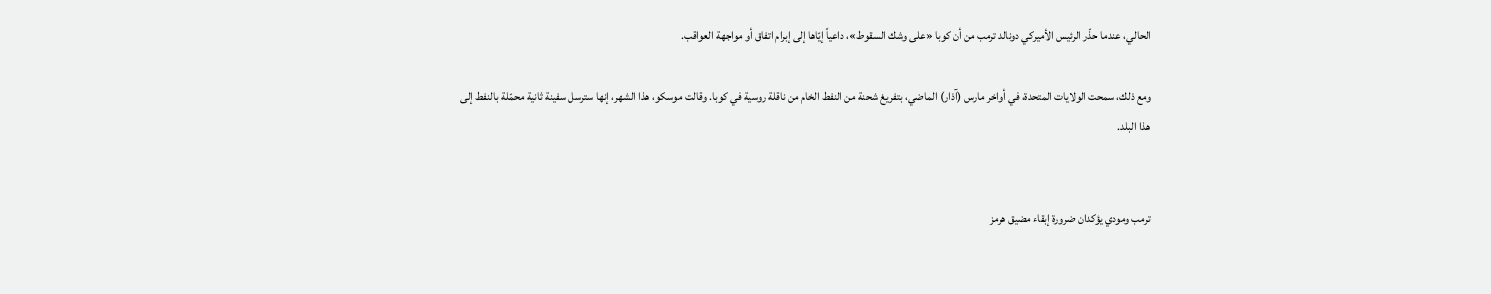الحالي، عندما حذّر الرئيس الأميركي دونالد ترمب من أن كوبا «على وشك السقوط»، داعياً إيّاها إلى إبرام اتفاق أو مواجهة العواقب.

ومع ذلك، سمحت الولايات المتحدة، في أواخر مارس (آذار) الماضي، بتفريغ شحنة من النفط الخام من ناقلة روسية في كوبا. وقالت موسكو، هذا الشهر، إنها سترسل سفينة ثانية محمّلة بالنفط إلى هذا البلد.


ترمب ومودي يؤكدان ضرورة إبقاء مضيق هرمز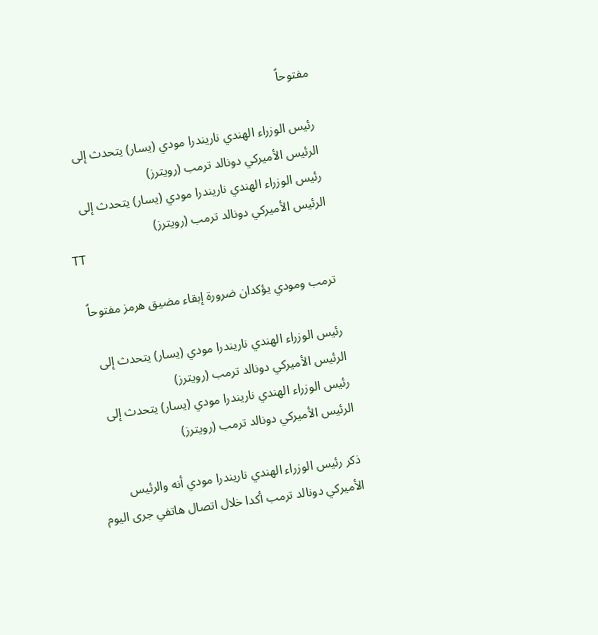مفتوحاً

رئيس الوزراء الهندي ناريندرا مودي (يسار) يتحدث إلى الرئيس الأميركي دونالد ترمب (رويترز)
رئيس الوزراء الهندي ناريندرا مودي (يسار) يتحدث إلى الرئيس الأميركي دونالد ترمب (رويترز)
TT

ترمب ومودي يؤكدان ضرورة إبقاء مضيق هرمز مفتوحاً

رئيس الوزراء الهندي ناريندرا مودي (يسار) يتحدث إلى الرئيس الأميركي دونالد ترمب (رويترز)
رئيس الوزراء الهندي ناريندرا مودي (يسار) يتحدث إلى الرئيس الأميركي دونالد ترمب (رويترز)

ذكر رئيس الوزراء الهندي ناريندرا مودي أنه والرئيس الأميركي دونالد ترمب أكدا خلال اتصال هاتفي جرى اليوم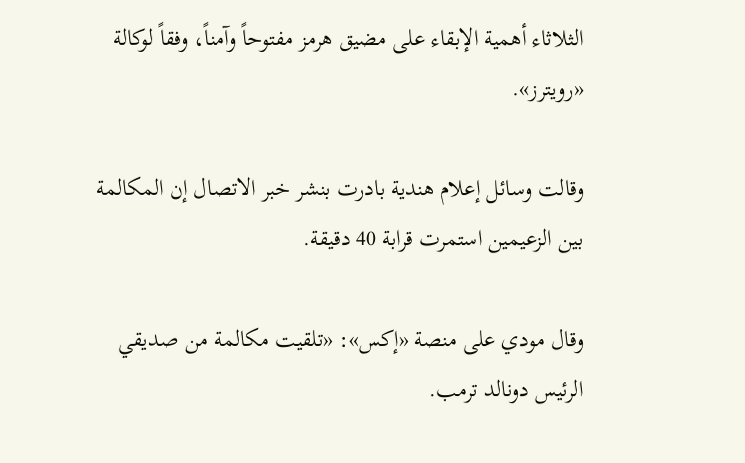الثلاثاء أهمية الإبقاء على مضيق هرمز مفتوحاً وآمناً، وفقاً لوكالة «رويترز».

وقالت وسائل إعلام هندية بادرت بنشر خبر الاتصال ‌إن المكالمة بين ‌الزعيمين استمرت ‌قرابة 40 دقيقة.

وقال مودي على منصة «إكس»: «تلقيت مكالمة من صديقي الرئيس دونالد ترمب.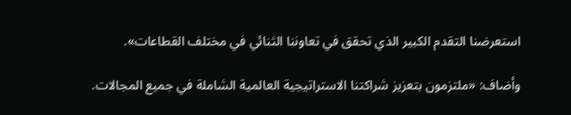استعرضنا التقدم الكبير الذي تحقق في تعاوننا الثنائي في مختلف القطاعات».

وأضاف: «ملتزمون بتعزيز شراكتنا الاستراتيجية ‌العالمية ‌الشاملة في جميع المجالات.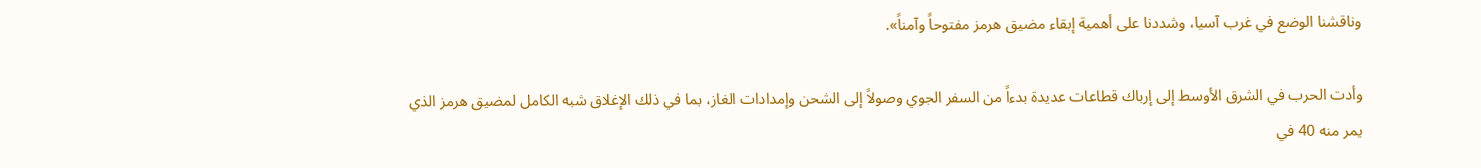وناقشنا ‌الوضع في غرب آسيا، ‌وشددنا على أهمية إبقاء مضيق هرمز مفتوحاً وآمناً».

وأدت الحرب في الشرق الأوسط إلى إرباك ‌قطاعات عديدة بدءاً من السفر الجوي وصولاً إلى الشحن وإمدادات الغاز، بما في ذلك الإغلاق شبه الكامل لمضيق هرمز الذي يمر منه 40 في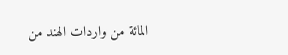المائة من واردات الهند من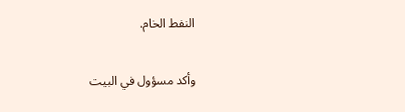النفط الخام.

وأكد مسؤول في البيت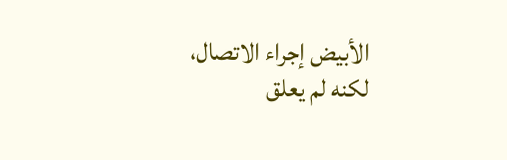الأبيض إجراء الاتصال، لكنه لم يعلق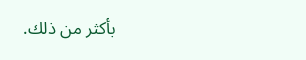بأكثر من ذلك.